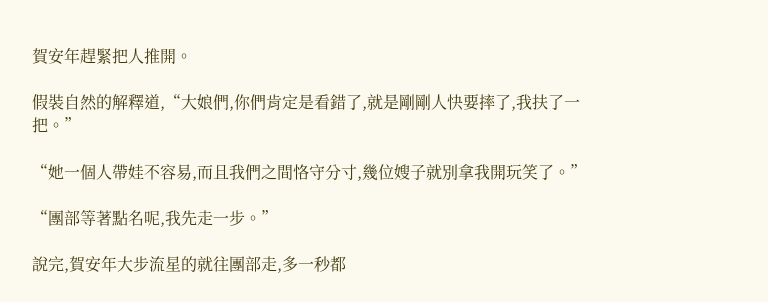賀安年趕緊把人推開。

假裝自然的解釋道,“大娘們,你們肯定是看錯了,就是剛剛人快要摔了,我扶了一把。”

“她一個人帶娃不容易,而且我們之間恪守分寸,幾位嫂子就別拿我開玩笑了。”

“團部等著點名呢,我先走一步。”

說完,賀安年大步流星的就往團部走,多一秒都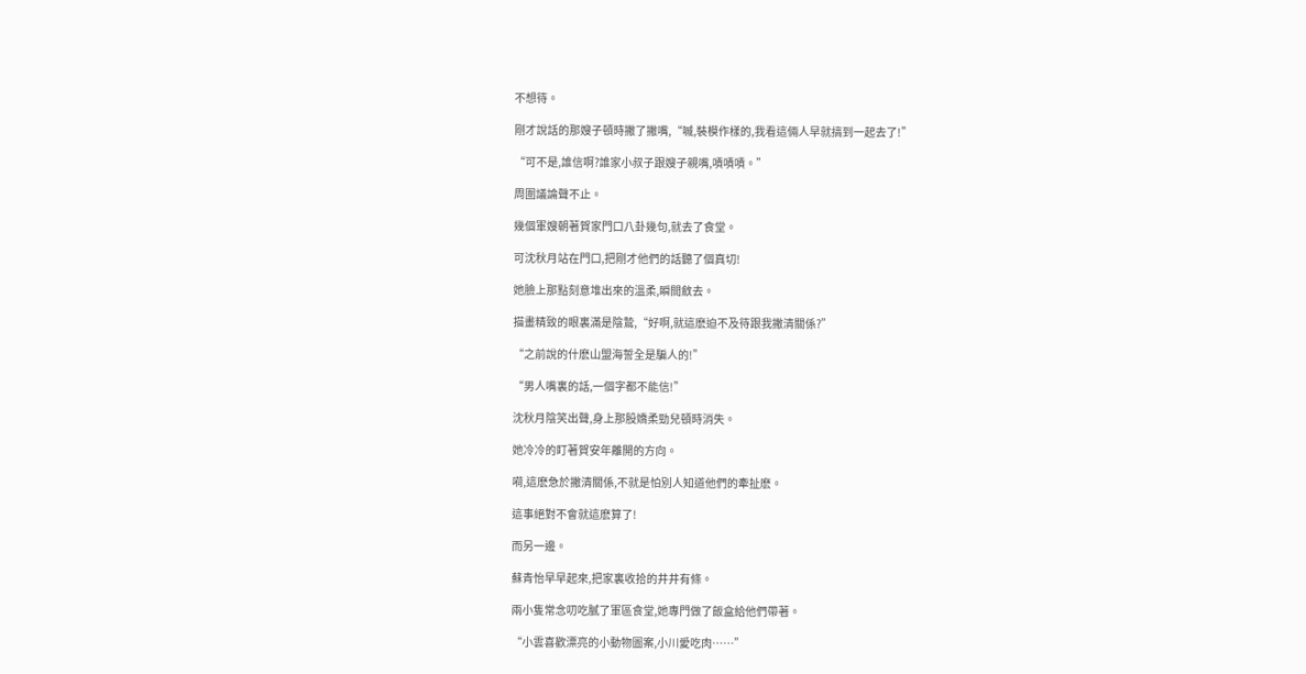不想待。

剛才說話的那嫂子頓時撇了撇嘴,“嘁,裝模作樣的,我看這倆人早就搞到一起去了!”

“可不是,誰信啊?誰家小叔子跟嫂子親嘴,嘖嘖嘖。”

周圍議論聲不止。

幾個軍嫂朝著賀家門口八卦幾句,就去了食堂。

可沈秋月站在門口,把剛才他們的話聽了個真切!

她臉上那點刻意堆出來的溫柔,瞬間斂去。

描畫精致的眼裏滿是陰鷙,“好啊,就這麽迫不及待跟我撇清關係?”

“之前說的什麽山盟海誓全是騙人的!”

“男人嘴裏的話,一個字都不能信!”

沈秋月陰笑出聲,身上那股嬌柔勁兒頓時消失。

她冷冷的盯著賀安年離開的方向。

嗬,這麽急於撇清關係,不就是怕別人知道他們的牽扯麽。

這事絕對不會就這麽算了!

而另一邊。

蘇青怡早早起來,把家裏收拾的井井有條。

兩小隻常念叨吃膩了軍區食堂,她專門做了飯盒給他們帶著。

“小雲喜歡漂亮的小動物圖案,小川愛吃肉……”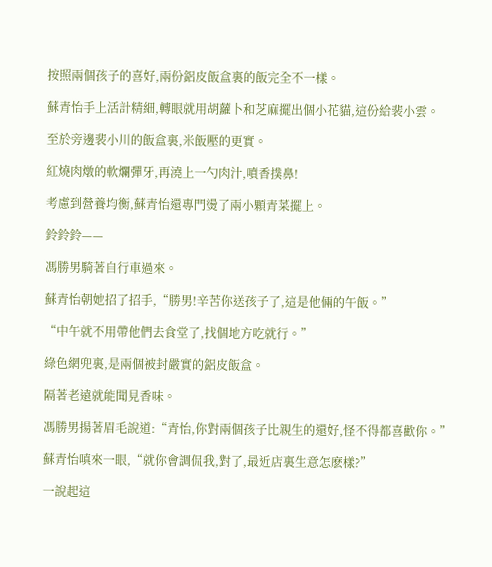按照兩個孩子的喜好,兩份鋁皮飯盒裏的飯完全不一樣。

蘇青怡手上活計精細,轉眼就用胡蘿卜和芝麻擺出個小花貓,這份給裴小雲。

至於旁邊裴小川的飯盒裏,米飯壓的更實。

紅燒肉燉的軟爛彈牙,再澆上一勺肉汁,噴香撲鼻!

考慮到營養均衡,蘇青怡還專門燙了兩小顆青菜擺上。

鈴鈴鈴——

馮勝男騎著自行車過來。

蘇青怡朝她招了招手,“勝男!辛苦你送孩子了,這是他倆的午飯。”

“中午就不用帶他們去食堂了,找個地方吃就行。”

綠色網兜裏,是兩個被封嚴實的鋁皮飯盒。

隔著老遠就能聞見香味。

馮勝男揚著眉毛說道:“青怡,你對兩個孩子比親生的還好,怪不得都喜歡你。”

蘇青怡嗔來一眼,“就你會調侃我,對了,最近店裏生意怎麽樣?”

一說起這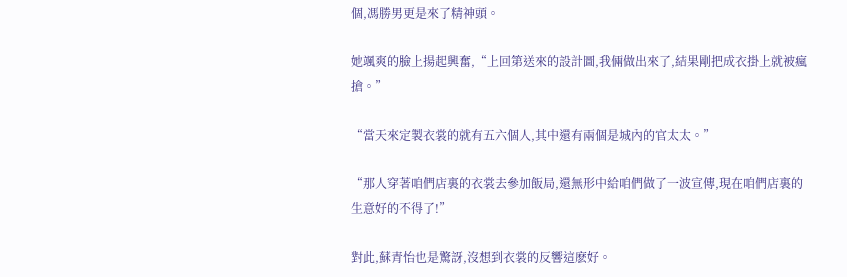個,馮勝男更是來了精神頭。

她颯爽的臉上揚起興奮,“上回第送來的設計圖,我倆做出來了,結果剛把成衣掛上就被瘋搶。”

“當天來定製衣裳的就有五六個人,其中還有兩個是城內的官太太。”

“那人穿著咱們店裏的衣裳去參加飯局,還無形中給咱們做了一波宣傳,現在咱們店裏的生意好的不得了!”

對此,蘇青怡也是驚訝,沒想到衣裳的反響這麽好。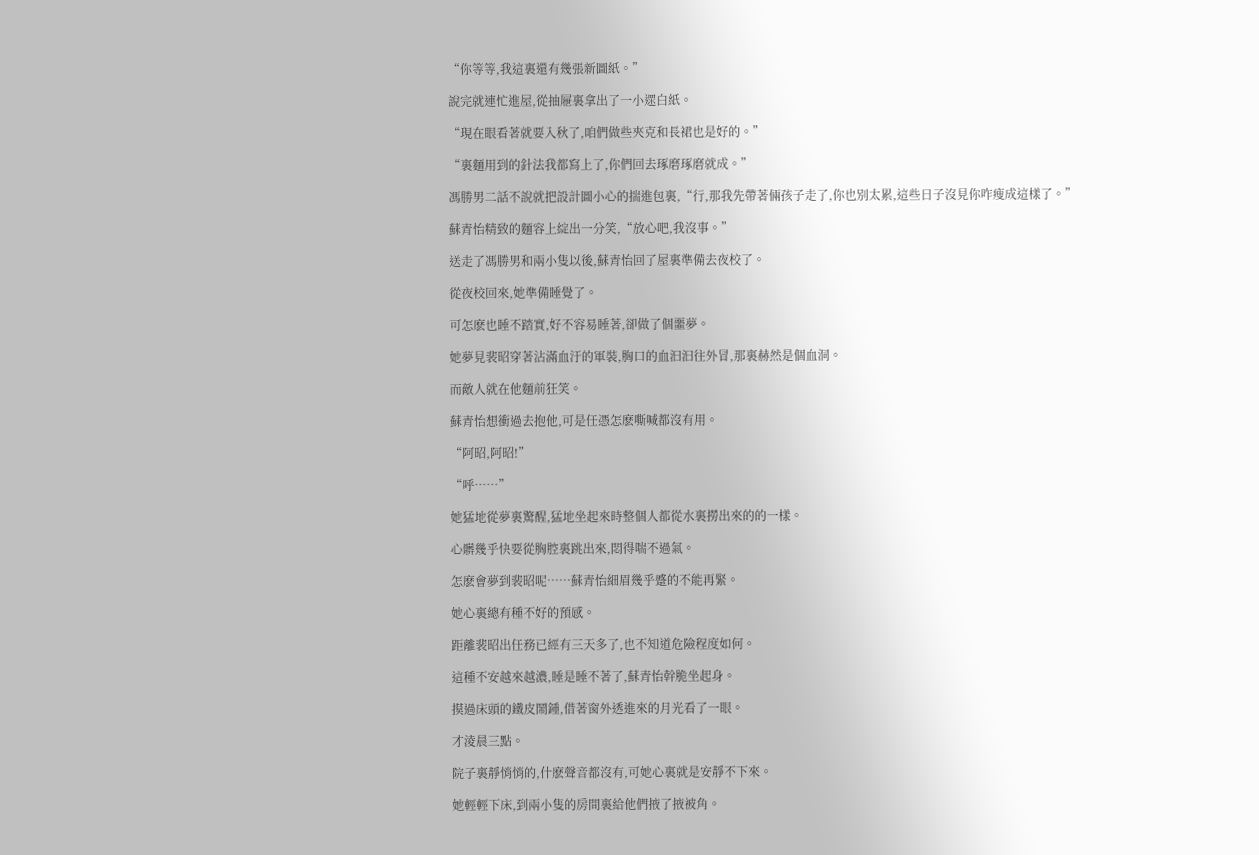“你等等,我這裏還有幾張新圖紙。”

說完就連忙進屋,從抽屜裏拿出了一小遝白紙。

“現在眼看著就要入秋了,咱們做些夾克和長裙也是好的。”

“裏麵用到的針法我都寫上了,你們回去琢磨琢磨就成。”

馮勝男二話不說就把設計圖小心的揣進包裏,“行,那我先帶著倆孩子走了,你也別太累,這些日子沒見你咋瘦成這樣了。”

蘇青怡精致的麵容上綻出一分笑,“放心吧,我沒事。”

送走了馮勝男和兩小隻以後,蘇青怡回了屋裏準備去夜校了。

從夜校回來,她準備睡覺了。

可怎麽也睡不踏實,好不容易睡著,卻做了個噩夢。

她夢見裴昭穿著沾滿血汙的軍裝,胸口的血汩汩往外冒,那裏赫然是個血洞。

而敵人就在他麵前狂笑。

蘇青怡想衝過去抱他,可是任憑怎麽嘶喊都沒有用。

“阿昭,阿昭!”

“呼……”

她猛地從夢裏驚醒,猛地坐起來時整個人都從水裏撈出來的的一樣。

心髒幾乎快要從胸腔裏跳出來,悶得喘不過氣。

怎麽會夢到裴昭呢……蘇青怡細眉幾乎蹙的不能再緊。

她心裏總有種不好的預感。

距離裴昭出任務已經有三天多了,也不知道危險程度如何。

這種不安越來越濃,睡是睡不著了,蘇青怡幹脆坐起身。

摸過床頭的鐵皮鬧鍾,借著窗外透進來的月光看了一眼。

才淩晨三點。

院子裏靜悄悄的,什麽聲音都沒有,可她心裏就是安靜不下來。

她輕輕下床,到兩小隻的房間裏給他們掖了掖被角。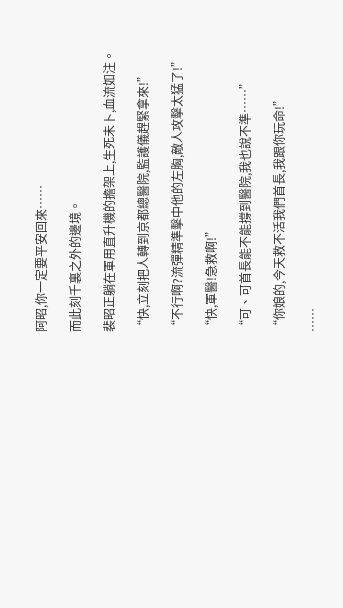阿昭,你一定要平安回來……

而此刻千裏之外的邊境。

裴昭正躺在軍用直升機的擔架上,生死未卜,血流如注。

“快,立刻把人轉到京都總醫院,監護儀趕緊拿來!”

“不行啊?流彈精準擊中他的左胸,敵人攻擊太猛了!”

“快,軍醫!急救啊!”

“可、可首長能不能撐到醫院,我也說不準……”

“你娘的,今天救不活我們首長,我跟你玩命!”

……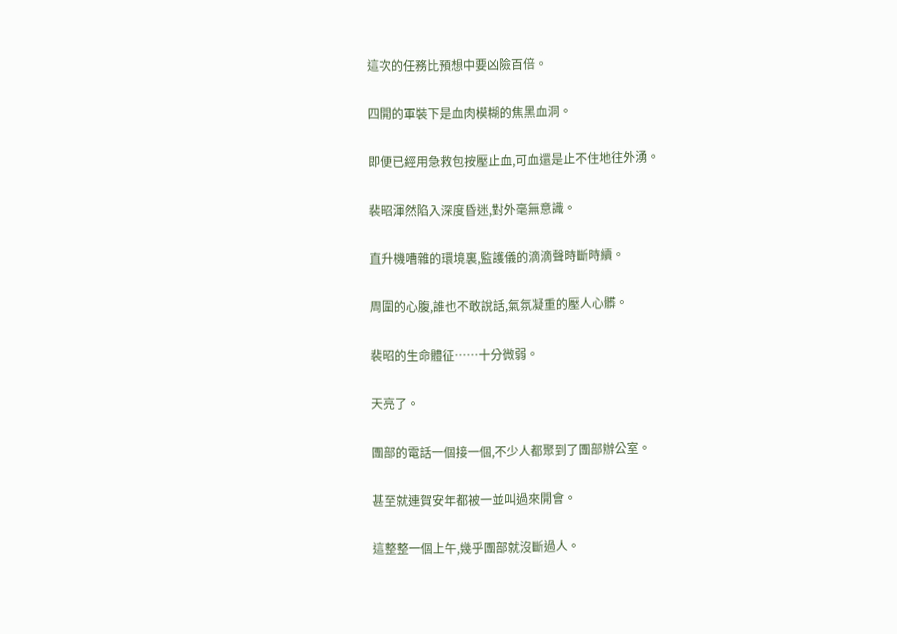這次的任務比預想中要凶險百倍。

四開的軍裝下是血肉模糊的焦黑血洞。

即便已經用急救包按壓止血,可血還是止不住地往外湧。

裴昭渾然陷入深度昏迷,對外毫無意識。

直升機嘈雜的環境裏,監護儀的滴滴聲時斷時續。

周圍的心腹,誰也不敢說話,氣氛凝重的壓人心髒。

裴昭的生命體征……十分微弱。

天亮了。

團部的電話一個接一個,不少人都聚到了團部辦公室。

甚至就連賀安年都被一並叫過來開會。

這整整一個上午,幾乎團部就沒斷過人。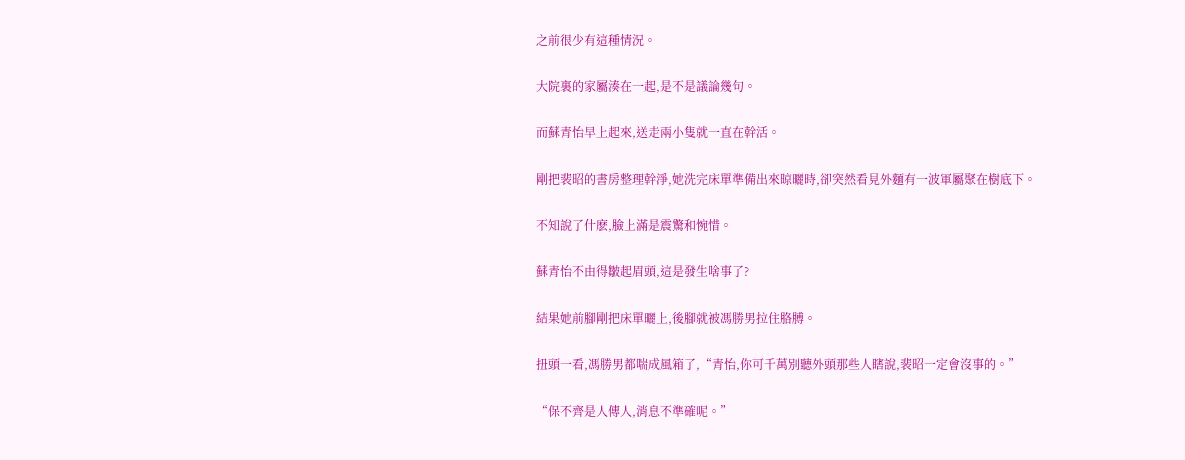之前很少有這種情況。

大院裏的家屬湊在一起,是不是議論幾句。

而蘇青怡早上起來,送走兩小隻就一直在幹活。

剛把裴昭的書房整理幹淨,她洗完床單準備出來晾曬時,卻突然看見外麵有一波軍屬聚在樹底下。

不知說了什麽,臉上滿是震驚和惋惜。

蘇青怡不由得皺起眉頭,這是發生啥事了?

結果她前腳剛把床單曬上,後腳就被馮勝男拉住胳膊。

扭頭一看,馮勝男都喘成風箱了,“青怡,你可千萬別聽外頭那些人瞎說,裴昭一定會沒事的。”

“保不齊是人傳人,消息不準確呢。”